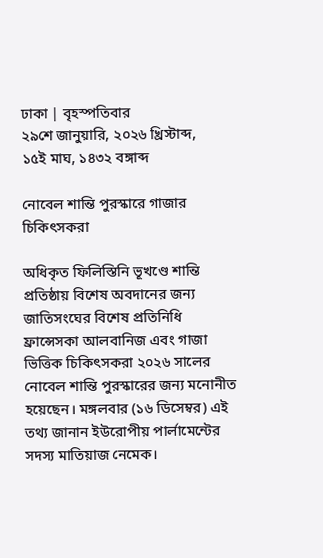ঢাকা | বৃহস্পতিবার
২৯শে জানুয়ারি, ২০২৬ খ্রিস্টাব্দ,
১৫ই মাঘ, ১৪৩২ বঙ্গাব্দ

নোবেল শান্তি পুরস্কারে গাজার চিকিৎসকরা

অধিকৃত ফিলিস্তিনি ভূখণ্ডে শান্তি প্রতিষ্ঠায় বিশেষ অবদানের জন্য জাতিসংঘের বিশেষ প্রতিনিধি ফ্রান্সেসকা আলবানিজ এবং গাজা ভিত্তিক চিকিৎসকরা ২০২৬ সালের নোবেল শান্তি পুরস্কারের জন্য মনোনীত হয়েছেন। মঙ্গলবার (১৬ ডিসেম্বর) এই তথ্য জানান ইউরোপীয় পার্লামেন্টের সদস্য মাতিয়াজ নেমেক।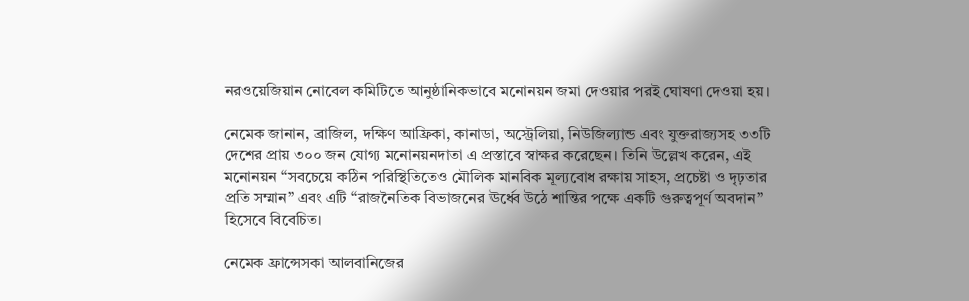নরওয়েজিয়ান নোবেল কমিটিতে আনুষ্ঠানিকভাবে মনোনয়ন জমা দেওয়ার পরই ঘোষণা দেওয়া হয়।

নেমেক জানান, ব্রাজিল, দক্ষিণ আফ্রিকা, কানাডা, অস্ট্রেলিয়া, নিউজিল্যান্ড এবং যুক্তরাজ্যসহ ৩৩টি দেশের প্রায় ৩০০ জন যোগ্য মনোনয়নদাতা এ প্রস্তাবে স্বাক্ষর করেছেন। তিনি উল্লেখ করেন, এই মনোনয়ন “সবচেয়ে কঠিন পরিস্থিতিতেও মৌলিক মানবিক মূল্যবোধ রক্ষায় সাহস, প্রচেষ্টা ও দৃঢ়তার প্রতি সম্মান” এবং এটি “রাজনৈতিক বিভাজনের ঊর্ধ্বে উঠে শান্তির পক্ষে একটি গুরুত্বপূর্ণ অবদান” হিসেবে বিবেচিত।

নেমেক ফ্রান্সেসকা আলবানিজের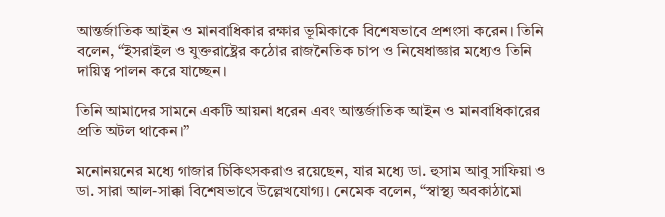আন্তর্জাতিক আইন ও মানবাধিকার রক্ষার ভূমিকাকে বিশেষভাবে প্রশংসা করেন। তিনি বলেন, “ইসরাইল ও যুক্তরাষ্ট্রের কঠোর রাজনৈতিক চাপ ও নিষেধাজ্ঞার মধ্যেও তিনি দায়িত্ব পালন করে যাচ্ছেন।

তিনি আমাদের সামনে একটি আয়না ধরেন এবং আন্তর্জাতিক আইন ও মানবাধিকারের প্রতি অটল থাকেন।”

মনোনয়নের মধ্যে গাজার চিকিৎসকরাও রয়েছেন, যার মধ্যে ডা. হুসাম আবু সাফিয়া ও ডা. সারা আল-সাক্কা বিশেষভাবে উল্লেখযোগ্য। নেমেক বলেন, “স্বাস্থ্য অবকাঠামো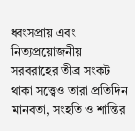ধ্বংসপ্রায় এবং নিত্যপ্রয়োজনীয় সরবরাহের তীব্র সংকট থাকা সত্ত্বেও তারা প্রতিদিন মানবতা, সংহতি ও শান্তির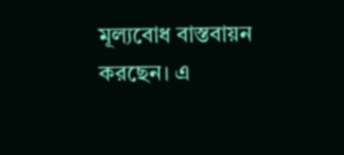মূল্যবোধ বাস্তবায়ন করছেন। এ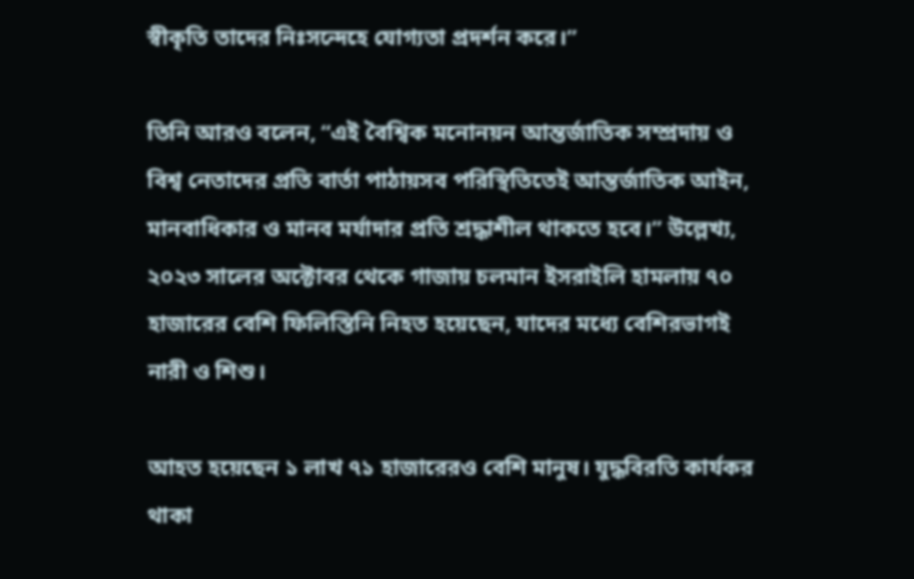স্বীকৃতি তাদের নিঃসন্দেহে যোগ্যতা প্রদর্শন করে।”

তিনি আরও বলেন, “এই বৈশ্বিক মনোনয়ন আন্তর্জাতিক সম্প্রদায় ও বিশ্ব নেতাদের প্রতি বার্তা পাঠায়সব পরিস্থিতিতেই আন্তর্জাতিক আইন, মানবাধিকার ও মানব মর্যাদার প্রতি শ্রদ্ধাশীল থাকতে হবে।” উল্লেখ্য, ২০২৩ সালের অক্টোবর থেকে গাজায় চলমান ইসরাইলি হামলায় ৭০ হাজারের বেশি ফিলিস্তিনি নিহত হয়েছেন, যাদের মধ্যে বেশিরভাগই নারী ও শিশু।

আহত হয়েছেন ১ লাখ ৭১ হাজারেরও বেশি মানুষ। যুদ্ধবিরতি কার্যকর থাকা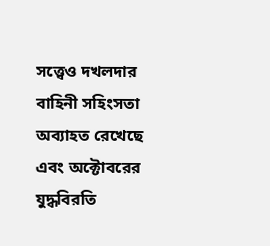সত্ত্বেও দখলদার বাহিনী সহিংসতা অব্যাহত রেখেছে এবং অক্টোবরের যুদ্ধবিরতি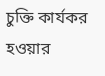চুক্তি কার্যকর হওয়ার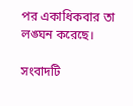পর একাধিকবার তা লঙ্ঘন করেছে।

সংবাদটি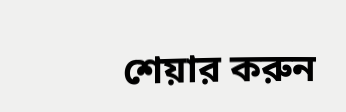শেয়ার করুন